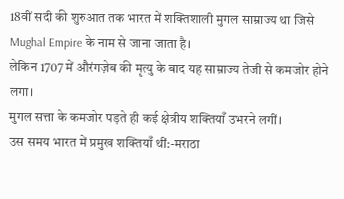18वीं सदी की शुरुआत तक भारत में शक्तिशाली मुगल साम्राज्य था जिसे
Mughal Empire के नाम से जाना जाता है।
लेकिन 1707 में औरंगज़ेब की मृत्यु के बाद यह साम्राज्य तेजी से कमजोर होने लगा।
मुगल सत्ता के कमजोर पड़ते ही कई क्षेत्रीय शक्तियाँ उभरने लगीं।
उस समय भारत में प्रमुख शक्तियाँ थीं:-मराठा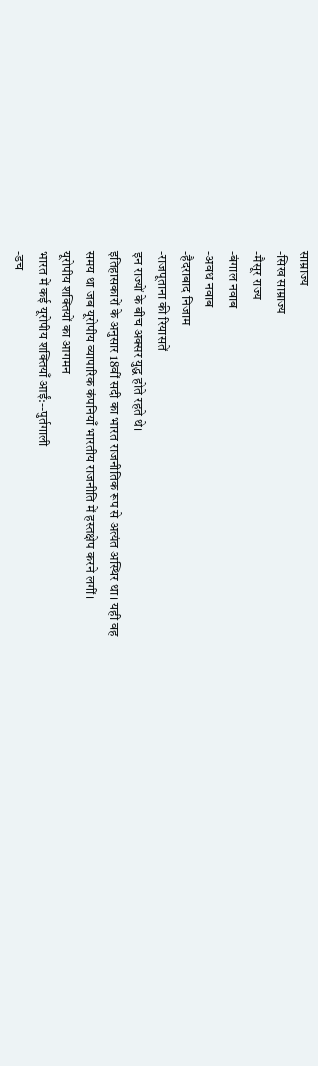साम्राज्य
-सिख साम्राज्य
-मैसूर राज्य
-बंगाल नवाब
-अवध नवाब
-हैदराबाद निजाम
-राजपूताना की रियासतें
इन राज्यों के बीच अक्सर युद्ध होते रहते थे।
इतिहासकारों के अनुसार 18वीं सदी का भारत राजनीतिक रूप से अत्यंत अस्थिर था। यही वह
समय था जब यूरोपीय व्यापारिक कंपनियाँ भारतीय राजनीति में हस्तक्षेप करने लगीं।
यूरोपीय शक्तियों का आगमन
भारत में कई यूरोपीय शक्तियाँ आईं:--पुर्तगाली
-डच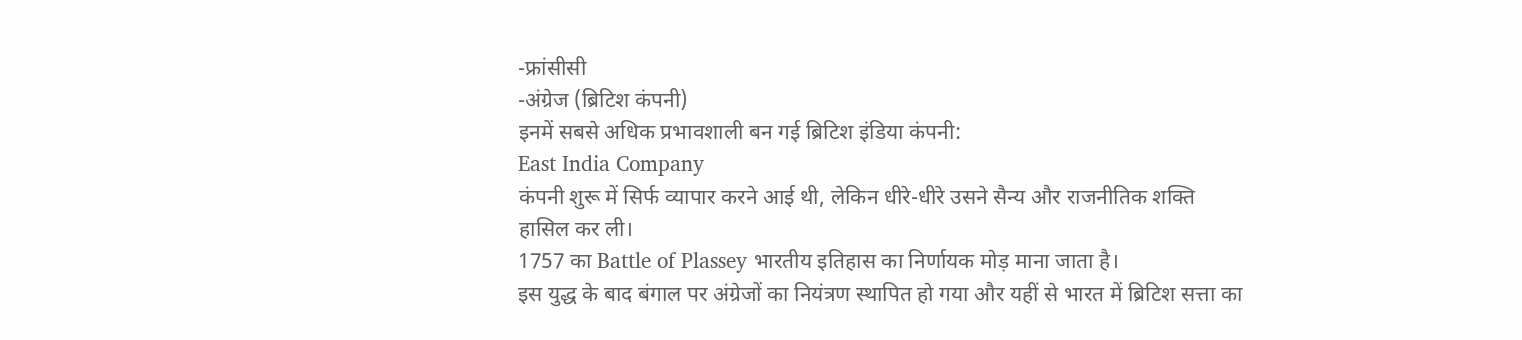-फ्रांसीसी
-अंग्रेज (ब्रिटिश कंपनी)
इनमें सबसे अधिक प्रभावशाली बन गई ब्रिटिश इंडिया कंपनी:
East India Company
कंपनी शुरू में सिर्फ व्यापार करने आई थी, लेकिन धीरे-धीरे उसने सैन्य और राजनीतिक शक्ति
हासिल कर ली।
1757 का Battle of Plassey भारतीय इतिहास का निर्णायक मोड़ माना जाता है।
इस युद्ध के बाद बंगाल पर अंग्रेजों का नियंत्रण स्थापित हो गया और यहीं से भारत में ब्रिटिश सत्ता का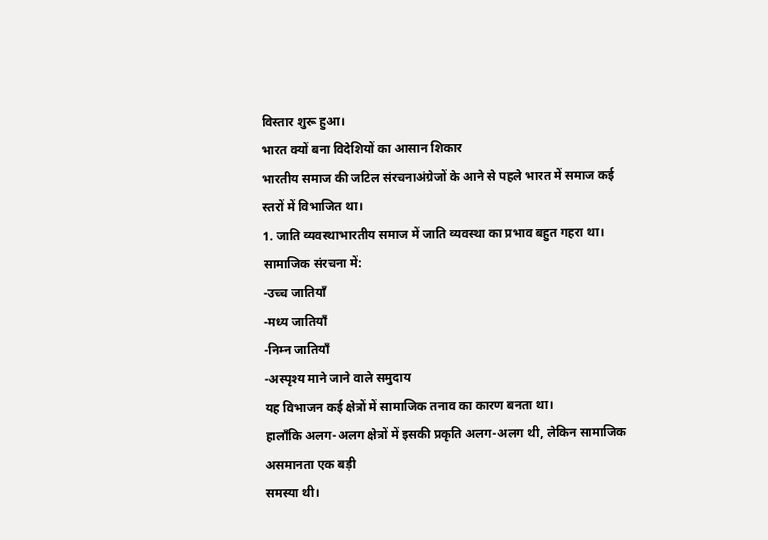विस्तार शुरू हुआ।
भारत क्यों बना विदेशियों का आसान शिकार
भारतीय समाज की जटिल संरचनाअंग्रेजों के आने से पहले भारत में समाज कई स्तरों में विभाजित था।
1. जाति व्यवस्थाभारतीय समाज में जाति व्यवस्था का प्रभाव बहुत गहरा था।
सामाजिक संरचना में:
-उच्च जातियाँ
-मध्य जातियाँ
-निम्न जातियाँ
-अस्पृश्य माने जाने वाले समुदाय
यह विभाजन कई क्षेत्रों में सामाजिक तनाव का कारण बनता था।
हालाँकि अलग-अलग क्षेत्रों में इसकी प्रकृति अलग-अलग थी, लेकिन सामाजिक असमानता एक बड़ी
समस्या थी।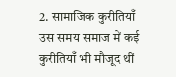2. सामाजिक कुरीतियाँ
उस समय समाज में कई कुरीतियाँ भी मौजूद थीं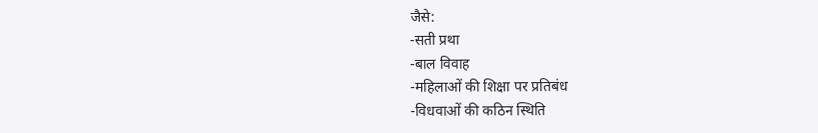जैसे:
-सती प्रथा
-बाल विवाह
-महिलाओं की शिक्षा पर प्रतिबंध
-विधवाओं की कठिन स्थिति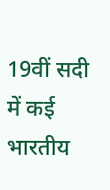19वीं सदी में कई भारतीय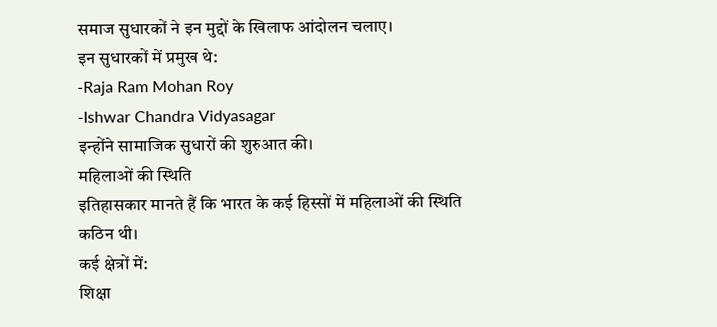समाज सुधारकों ने इन मुद्दों के खिलाफ आंदोलन चलाए।
इन सुधारकों में प्रमुख थे:
-Raja Ram Mohan Roy
-Ishwar Chandra Vidyasagar
इन्होंने सामाजिक सुधारों की शुरुआत की।
महिलाओं की स्थिति
इतिहासकार मानते हैं कि भारत के कई हिस्सों में महिलाओं की स्थिति कठिन थी।
कई क्षेत्रों में:
शिक्षा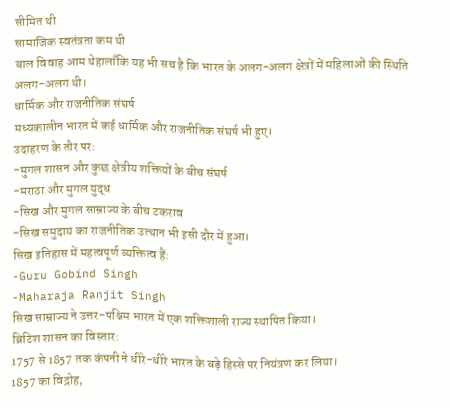सीमित थी
सामाजिक स्वतंत्रता कम थी
बाल विवाह आम थेहालाँकि यह भी सच है कि भारत के अलग-अलग क्षेत्रों में महिलाओं की स्थिति अलग-अलग थी।
धार्मिक और राजनीतिक संघर्ष
मध्यकालीन भारत में कई धार्मिक और राजनीतिक संघर्ष भी हुए।
उदाहरण के तौर पर:
-मुगल शासन और कुछ क्षेत्रीय शक्तियों के बीच संघर्ष
-मराठा और मुगल युद्ध
-सिख और मुगल साम्राज्य के बीच टकराव
-सिख समुदाय का राजनीतिक उत्थान भी इसी दौर में हुआ।
सिख इतिहास में महत्वपूर्ण व्यक्तित्व हैं:
-Guru Gobind Singh
-Maharaja Ranjit Singh
सिख साम्राज्य ने उत्तर-पश्चिम भारत में एक शक्तिशाली राज्य स्थापित किया।
ब्रिटिश शासन का विस्तार:
1757 से 1857 तक कंपनी ने धीरे-धीरे भारत के बड़े हिस्से पर नियंत्रण कर लिया।
1857 का विद्रोह,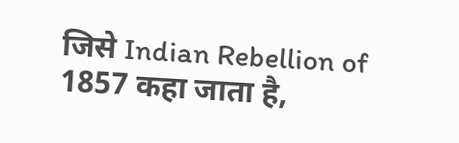जिसे Indian Rebellion of 1857 कहा जाता है,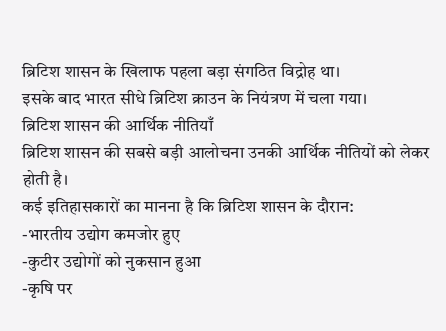ब्रिटिश शासन के खिलाफ पहला बड़ा संगठित विद्रोह था।
इसके बाद भारत सीधे ब्रिटिश क्राउन के नियंत्रण में चला गया।
ब्रिटिश शासन की आर्थिक नीतियाँ
ब्रिटिश शासन की सबसे बड़ी आलोचना उनकी आर्थिक नीतियों को लेकर होती है।
कई इतिहासकारों का मानना है कि ब्रिटिश शासन के दौरान:
-भारतीय उद्योग कमजोर हुए
-कुटीर उद्योगों को नुकसान हुआ
-कृषि पर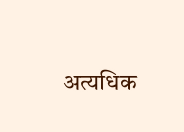अत्यधिक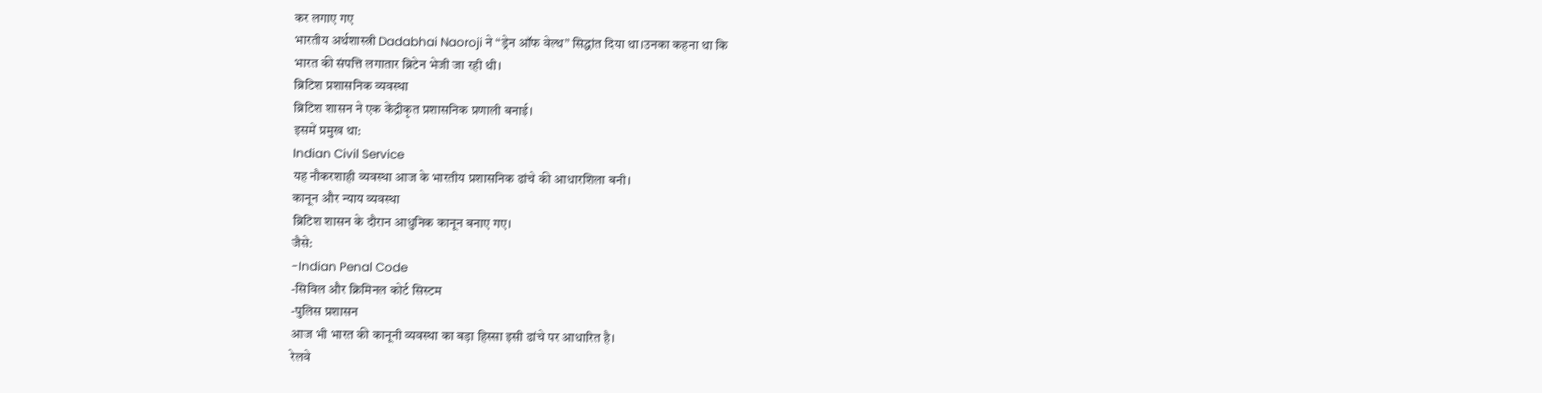कर लगाए गए
भारतीय अर्थशास्त्री Dadabhai Naoroji ने “ड्रेन ऑफ वेल्थ” सिद्धांत दिया था।उनका कहना था कि
भारत की संपत्ति लगातार ब्रिटेन भेजी जा रही थी।
ब्रिटिश प्रशासनिक व्यवस्था
ब्रिटिश शासन ने एक केंद्रीकृत प्रशासनिक प्रणाली बनाई।
इसमें प्रमुख था:
Indian Civil Service
यह नौकरशाही व्यवस्था आज के भारतीय प्रशासनिक ढांचे की आधारशिला बनी।
कानून और न्याय व्यवस्था
ब्रिटिश शासन के दौरान आधुनिक कानून बनाए गए।
जैसे:
-Indian Penal Code
-सिविल और क्रिमिनल कोर्ट सिस्टम
-पुलिस प्रशासन
आज भी भारत की कानूनी व्यवस्था का बड़ा हिस्सा इसी ढांचे पर आधारित है।
रेलवे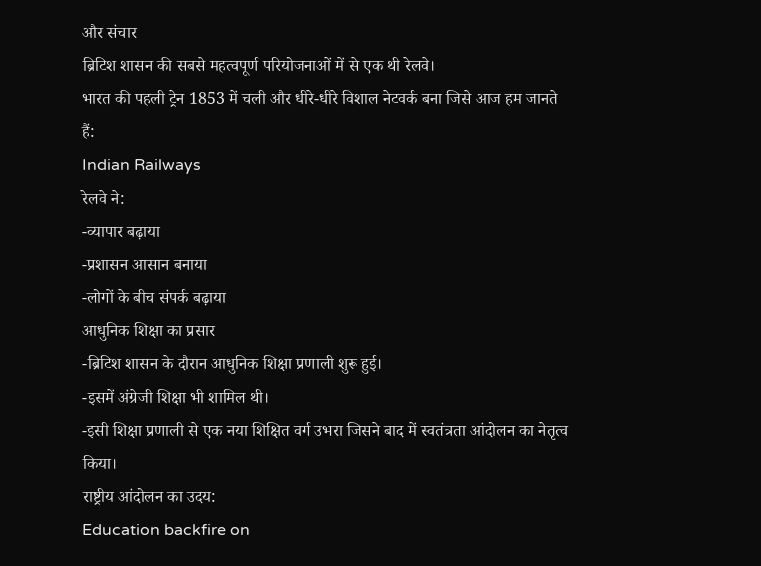और संचार
ब्रिटिश शासन की सबसे महत्वपूर्ण परियोजनाओं में से एक थी रेलवे।
भारत की पहली ट्रेन 1853 में चली और धीरे-धीरे विशाल नेटवर्क बना जिसे आज हम जानते हैं:
Indian Railways
रेलवे ने:
-व्यापार बढ़ाया
-प्रशासन आसान बनाया
-लोगों के बीच संपर्क बढ़ाया
आधुनिक शिक्षा का प्रसार
-ब्रिटिश शासन के दौरान आधुनिक शिक्षा प्रणाली शुरू हुई।
-इसमें अंग्रेजी शिक्षा भी शामिल थी।
-इसी शिक्षा प्रणाली से एक नया शिक्षित वर्ग उभरा जिसने बाद में स्वतंत्रता आंदोलन का नेतृत्व
किया।
राष्ट्रीय आंदोलन का उदय:
Education backfire on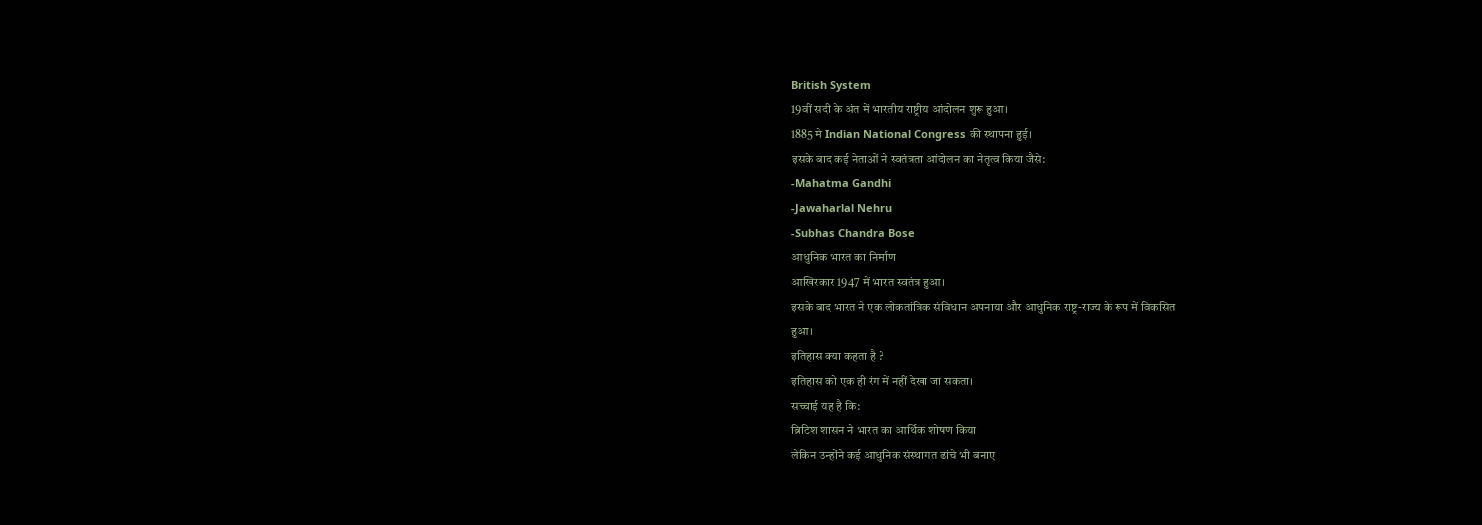British System
19वीं सदी के अंत में भारतीय राष्ट्रीय आंदोलन शुरू हुआ।
1885 मे Indian National Congress की स्थापना हुई।
इसके बाद कई नेताओं ने स्वतंत्रता आंदोलन का नेतृत्व किया जैसे:
-Mahatma Gandhi
-Jawaharlal Nehru
-Subhas Chandra Bose
आधुनिक भारत का निर्माण
आखिरकार 1947 में भारत स्वतंत्र हुआ।
इसके बाद भारत ने एक लोकतांत्रिक संविधान अपनाया और आधुनिक राष्ट्र-राज्य के रूप में विकसित
हुआ।
इतिहास क्या कहता है ?
इतिहास को एक ही रंग में नहीं देखा जा सकता।
सच्चाई यह है कि:
ब्रिटिश शासन ने भारत का आर्थिक शोषण किया
लेकिन उन्होंने कई आधुनिक संस्थागत ढांचे भी बनाए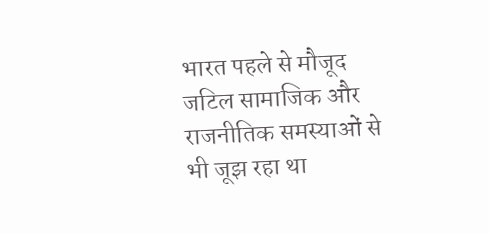भारत पहले से मौजूद जटिल सामाजिक और राजनीतिक समस्याओं से भी जूझ रहा था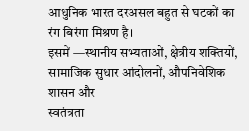आधुनिक भारत दरअसल बहुत से घटकों का रंग बिरंगा मिश्रण है।
इसमें —स्थानीय सभ्यताओं, क्षेत्रीय शक्तियों, सामाजिक सुधार आंदोलनों, औपनिवेशिक शासन और
स्वतंत्रता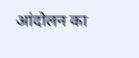आंदोलन का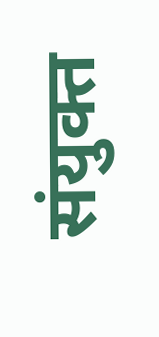संयुक्त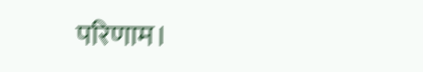परिणाम।